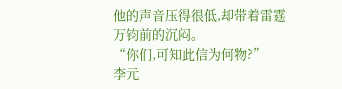他的声音压得很低,却带着雷霆万钧前的沉闷。
“你们,可知此信为何物?”
李元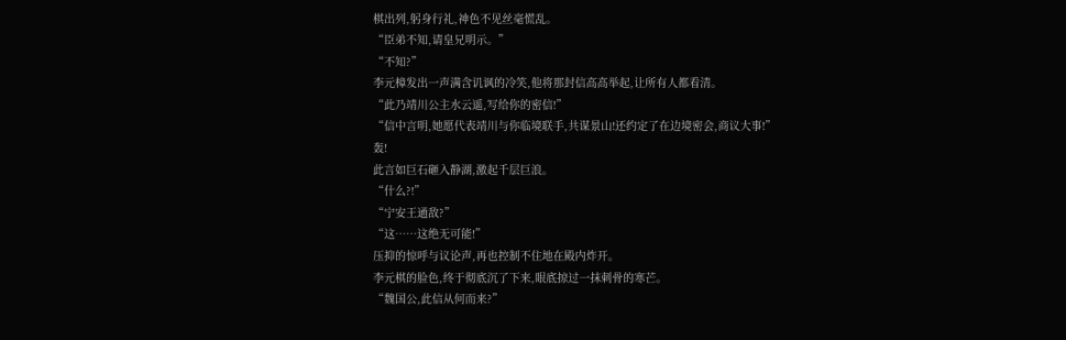棋出列,躬身行礼,神色不见丝毫慌乱。
“臣弟不知,请皇兄明示。”
“不知?”
李元樟发出一声满含讥讽的冷笑,他将那封信高高举起,让所有人都看清。
“此乃靖川公主水云遥,写给你的密信!”
“信中言明,她愿代表靖川与你临境联手,共谋景山!还约定了在边境密会,商议大事!”
轰!
此言如巨石砸入静湖,激起千层巨浪。
“什么?!”
“宁安王通敌?”
“这……这绝无可能!”
压抑的惊呼与议论声,再也控制不住地在殿内炸开。
李元棋的脸色,终于彻底沉了下来,眼底掠过一抹刺骨的寒芒。
“魏国公,此信从何而来?”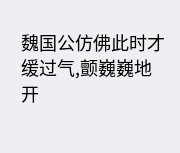魏国公仿佛此时才缓过气,颤巍巍地开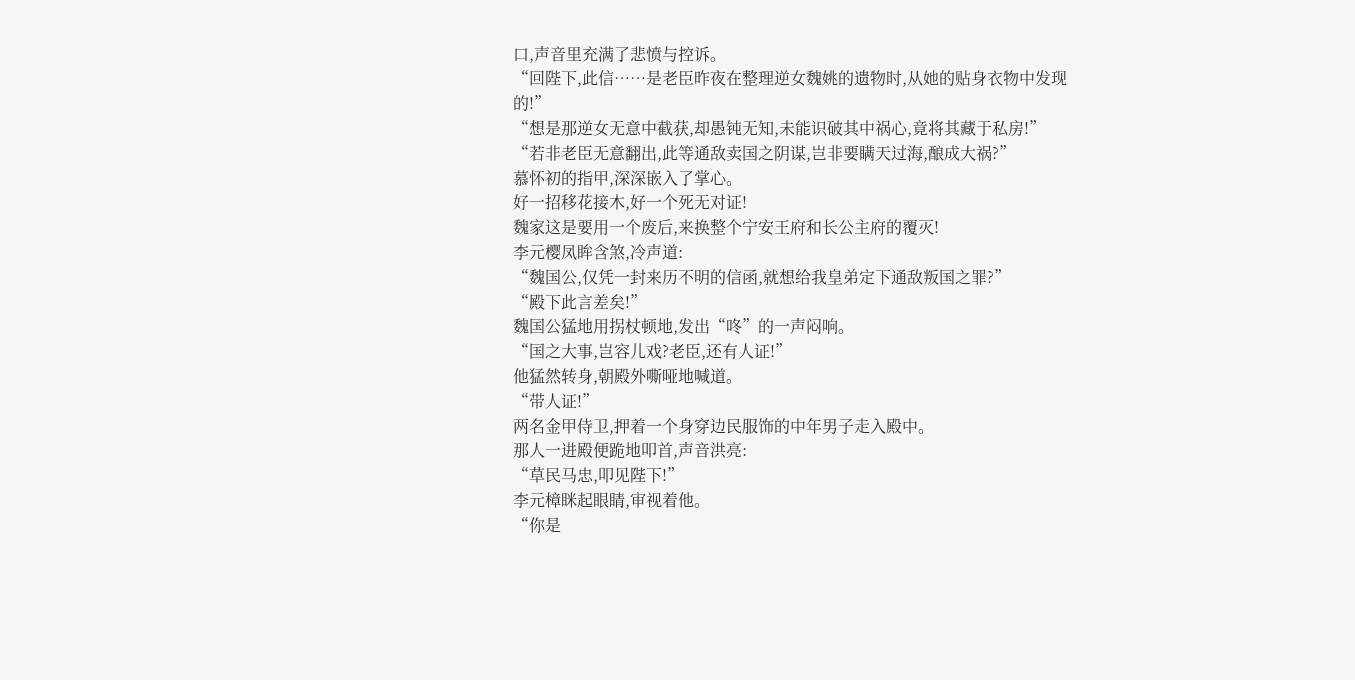口,声音里充满了悲愤与控诉。
“回陛下,此信……是老臣昨夜在整理逆女魏姚的遗物时,从她的贴身衣物中发现的!”
“想是那逆女无意中截获,却愚钝无知,未能识破其中祸心,竟将其藏于私房!”
“若非老臣无意翻出,此等通敌卖国之阴谋,岂非要瞒天过海,酿成大祸?”
慕怀初的指甲,深深嵌入了掌心。
好一招移花接木,好一个死无对证!
魏家这是要用一个废后,来换整个宁安王府和长公主府的覆灭!
李元樱凤眸含煞,冷声道:
“魏国公,仅凭一封来历不明的信函,就想给我皇弟定下通敌叛国之罪?”
“殿下此言差矣!”
魏国公猛地用拐杖顿地,发出“咚”的一声闷响。
“国之大事,岂容儿戏?老臣,还有人证!”
他猛然转身,朝殿外嘶哑地喊道。
“带人证!”
两名金甲侍卫,押着一个身穿边民服饰的中年男子走入殿中。
那人一进殿便跪地叩首,声音洪亮:
“草民马忠,叩见陛下!”
李元樟眯起眼睛,审视着他。
“你是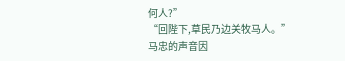何人?”
“回陛下,草民乃边关牧马人。”
马忠的声音因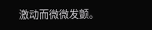激动而微微发颤。